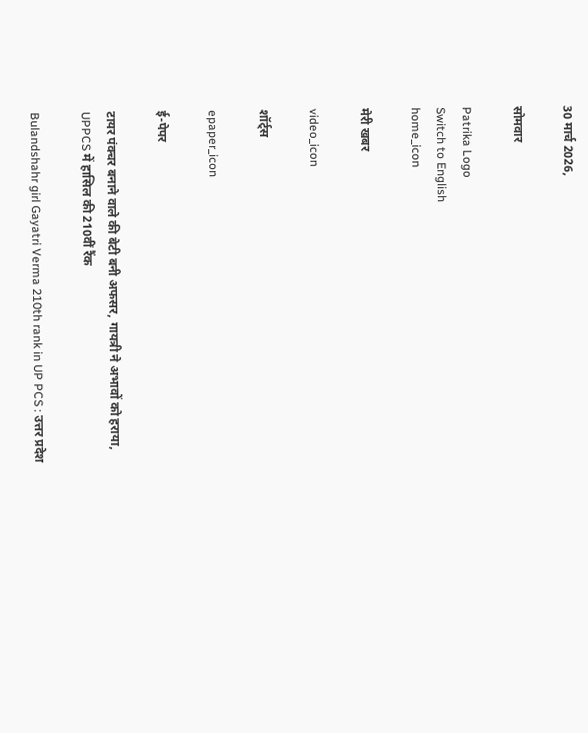30 मार्च 2026,

सोमवार

Patrika Logo
Switch to English
home_icon

मेरी खबर

video_icon

शॉर्ट्स

epaper_icon

ई-पेपर

टायर पंक्चर बनाने वाले की बेटी बनी अफसर, गायत्री ने अभावों को हराया, UPPCS में हासिल की 210वीं रैंक

Bulandshahr girl Gayatri Verma 210th rank in UP PCS : उत्तर प्रदेश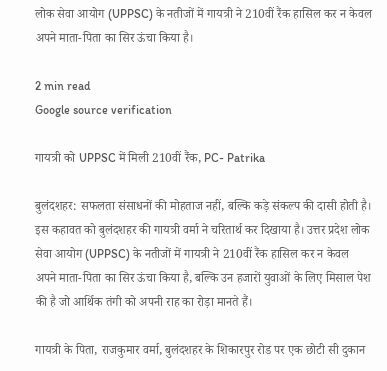लोक सेवा आयोग (UPPSC) के नतीजों में गायत्री ने 210वीं रैंक हासिल कर न केवल अपने माता-पिता का सिर ऊंचा किया है।

2 min read
Google source verification

गायत्री को UPPSC में मिली 210वीं रैंक, PC- Patrika

बुलंदशहर: सफलता संसाधनों की मोहताज नहीं, बल्कि कड़े संकल्प की दासी होती है। इस कहावत को बुलंदशहर की गायत्री वर्मा ने चरितार्थ कर दिखाया है। उत्तर प्रदेश लोक सेवा आयोग (UPPSC) के नतीजों में गायत्री ने 210वीं रैंक हासिल कर न केवल अपने माता-पिता का सिर ऊंचा किया है, बल्कि उन हजारों युवाओं के लिए मिसाल पेश की है जो आर्थिक तंगी को अपनी राह का रोड़ा मानते हैं।

गायत्री के पिता, राजकुमार वर्मा, बुलंदशहर के शिकारपुर रोड पर एक छोटी सी दुकान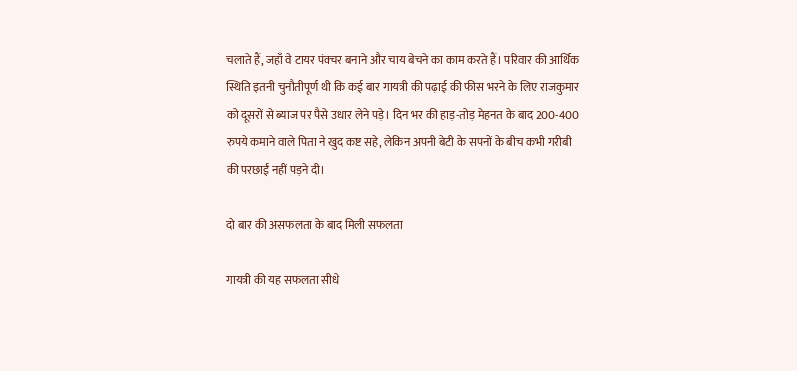चलाते हैं, जहाँ वे टायर पंक्चर बनाने और चाय बेचने का काम करते हैं। परिवार की आर्थिक स्थिति इतनी चुनौतीपूर्ण थी कि कई बार गायत्री की पढ़ाई की फीस भरने के लिए राजकुमार को दूसरों से ब्याज पर पैसे उधार लेने पड़े। दिन भर की हाड़-तोड़ मेहनत के बाद 200-400 रुपये कमाने वाले पिता ने खुद कष्ट सहे, लेकिन अपनी बेटी के सपनों के बीच कभी गरीबी की परछाईं नहीं पड़ने दी।

दो बार की असफलता के बाद मिली सफलता

गायत्री की यह सफलता सीधे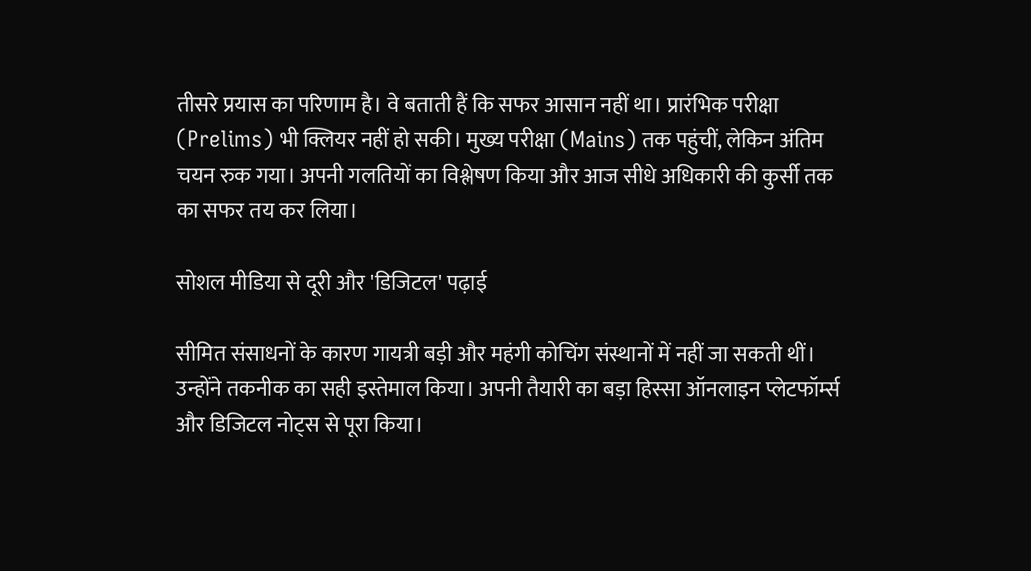तीसरे प्रयास का परिणाम है। वे बताती हैं कि सफर आसान नहीं था। प्रारंभिक परीक्षा (Prelims) भी क्लियर नहीं हो सकी। मुख्य परीक्षा (Mains) तक पहुंचीं, लेकिन अंतिम चयन रुक गया। अपनी गलतियों का विश्लेषण किया और आज सीधे अधिकारी की कुर्सी तक का सफर तय कर लिया।

सोशल मीडिया से दूरी और 'डिजिटल' पढ़ाई

सीमित संसाधनों के कारण गायत्री बड़ी और महंगी कोचिंग संस्थानों में नहीं जा सकती थीं। उन्होंने तकनीक का सही इस्तेमाल किया। अपनी तैयारी का बड़ा हिस्सा ऑनलाइन प्लेटफॉर्म्स और डिजिटल नोट्स से पूरा किया।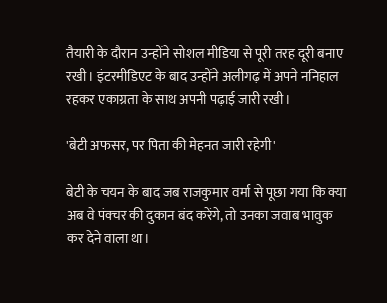तैयारी के दौरान उन्होंने सोशल मीडिया से पूरी तरह दूरी बनाए रखी। इंटरमीडिएट के बाद उन्होंने अलीगढ़ में अपने ननिहाल रहकर एकाग्रता के साथ अपनी पढ़ाई जारी रखी।

'बेटी अफसर, पर पिता की मेहनत जारी रहेगी'

बेटी के चयन के बाद जब राजकुमार वर्मा से पूछा गया कि क्या अब वे पंक्चर की दुकान बंद करेंगे, तो उनका जवाब भावुक कर देने वाला था।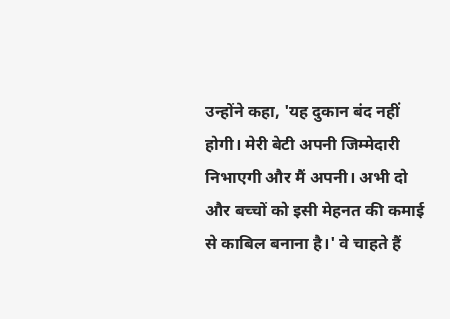उन्होंने कहा, 'यह दुकान बंद नहीं होगी। मेरी बेटी अपनी जिम्मेदारी निभाएगी और मैं अपनी। अभी दो और बच्चों को इसी मेहनत की कमाई से काबिल बनाना है।' वे चाहते हैं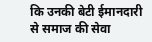कि उनकी बेटी ईमानदारी से समाज की सेवा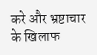करे और भ्रष्टाचार के खिलाफ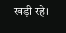खड़ी रहे।